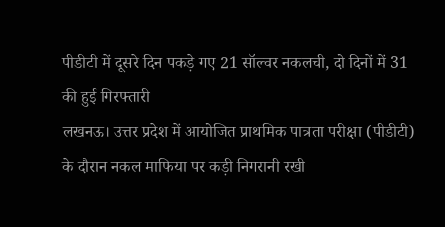पीडीटी में दूसरे दिन पकड़े गए 21 सॉल्वर नकलची, दो दिनों में 31 की हुई गिरफ्तारी
लखनऊ। उत्तर प्रदेश में आयोजित प्राथमिक पात्रता परीक्षा (पीडीटी) के दौरान नकल माफिया पर कड़ी निगरानी रखी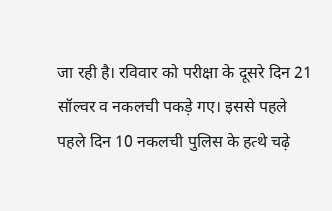जा रही है। रविवार को परीक्षा के दूसरे दिन 21 सॉल्वर व नकलची पकड़े गए। इससे पहले पहले दिन 10 नकलची पुलिस के हत्थे चढ़े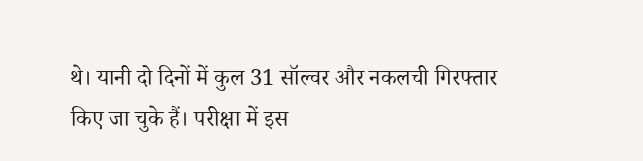थे। यानी दो दिनों में कुल 31 सॉल्वर और नकलची गिरफ्तार किए जा चुके हैं। परीक्षा में इस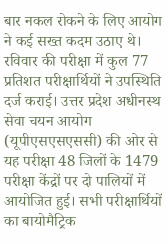बार नकल रोकने के लिए आयोग ने कई सख्त कदम उठाए थे।
रविवार की परीक्षा में कुल 77 प्रतिशत परीक्षार्थियों ने उपस्थिति दर्ज कराई। उत्तर प्रदेश अधीनस्थ सेवा चयन आयोग (यूपीएसएसएससी) की ओर से यह परीक्षा 48 जिलों के 1479 परीक्षा केंद्रों पर दो पालियों में आयोजित हुई। सभी परीक्षार्थियों का बायोमैट्रिक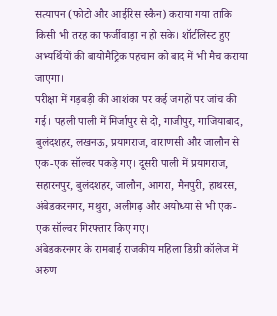सत्यापन (फोटो और आईरिस स्कैन) कराया गया ताकि किसी भी तरह का फर्जीवाड़ा न हो सके। शॉर्टलिस्ट हुए अभ्यर्थियों की बायोमैट्रिक पहचान को बाद में भी मैच कराया जाएगा।
परीक्षा में गड़बड़ी की आशंका पर कई जगहों पर जांच की गई। पहली पाली में मिर्जापुर से दो, गाजीपुर, गाजियाबाद, बुलंदशहर, लखनऊ, प्रयागराज, वाराणसी और जालौन से एक-एक सॉल्वर पकड़े गए। दूसरी पाली में प्रयागराज, सहारनपुर, बुलंदशहर, जालौन, आगरा, मैनपुरी, हाथरस, अंबेडकरनगर, मथुरा, अलीगढ़ और अयोध्या से भी एक-एक सॉल्वर गिरफ्तार किए गए।
अंबेडकरनगर के रामबाई राजकीय महिला डिग्री कॉलेज में अरुण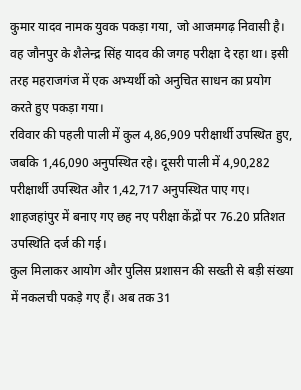कुमार यादव नामक युवक पकड़ा गया, जो आजमगढ़ निवासी है। वह जौनपुर के शैलेन्द्र सिंह यादव की जगह परीक्षा दे रहा था। इसी तरह महराजगंज में एक अभ्यर्थी को अनुचित साधन का प्रयोग करते हुए पकड़ा गया।
रविवार की पहली पाली में कुल 4,86,909 परीक्षार्थी उपस्थित हुए, जबकि 1,46,090 अनुपस्थित रहे। दूसरी पाली में 4,90,282 परीक्षार्थी उपस्थित और 1,42,717 अनुपस्थित पाए गए। शाहजहांपुर में बनाए गए छह नए परीक्षा केंद्रों पर 76.20 प्रतिशत उपस्थिति दर्ज की गई।
कुल मिलाकर आयोग और पुलिस प्रशासन की सख्ती से बड़ी संख्या में नकलची पकड़े गए हैं। अब तक 31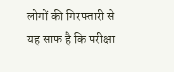लोगों की गिरफ्तारी से यह साफ है कि परीक्षा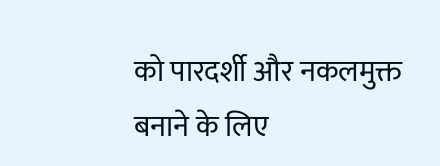को पारदर्शी और नकलमुक्त बनाने के लिए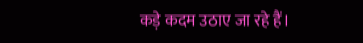कड़े कदम उठाए जा रहे हैं।